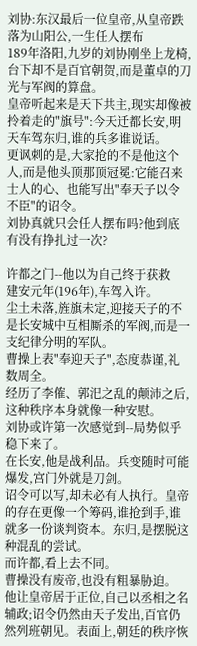刘协:东汉最后一位皇帝,从皇帝跌落为山阳公,一生任人摆布
189年洛阳,九岁的刘协刚坐上龙椅,台下却不是百官朝贺,而是董卓的刀光与军阀的算盘。
皇帝听起来是天下共主,现实却像被拎着走的"旗号":今天迁都长安,明天车驾东归,谁的兵多谁说话。
更讽刺的是,大家抢的不是他这个人,而是他头顶那顶冠冕:它能召来士人的心、也能写出"奉天子以令不臣"的诏令。
刘协真就只会任人摆布吗?他到底有没有挣扎过一次?

许都之门--他以为自己终于获救
建安元年(196年),车驾入许。
尘土未落,旌旗未定,迎接天子的不是长安城中互相厮杀的军阀,而是一支纪律分明的军队。
曹操上表"奉迎天子",态度恭谨,礼数周全。
经历了李傕、郭汜之乱的颠沛之后,这种秩序本身就像一种安慰。
刘协或许第一次感觉到--局势似乎稳下来了。
在长安,他是战利品。兵变随时可能爆发,宫门外就是刀剑。
诏令可以写,却未必有人执行。皇帝的存在更像一个筹码,谁抢到手,谁就多一份谈判资本。东归,是摆脱这种混乱的尝试。
而许都,看上去不同。
曹操没有废帝,也没有粗暴胁迫。
他让皇帝居于正位,自己以丞相之名辅政;诏令仍然由天子发出,百官仍然列班朝见。表面上,朝廷的秩序恢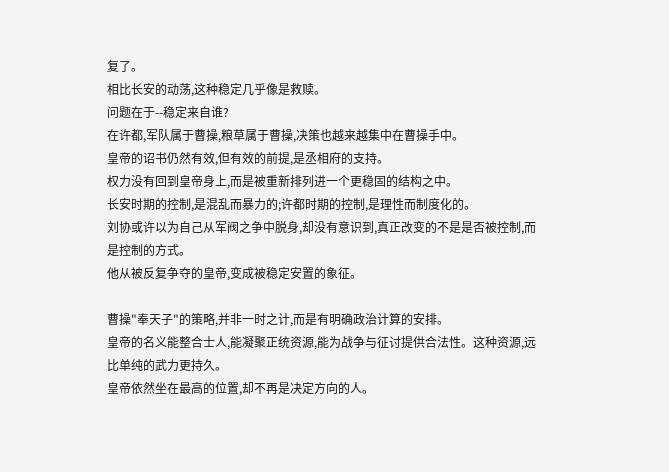复了。
相比长安的动荡,这种稳定几乎像是救赎。
问题在于--稳定来自谁?
在许都,军队属于曹操,粮草属于曹操,决策也越来越集中在曹操手中。
皇帝的诏书仍然有效,但有效的前提,是丞相府的支持。
权力没有回到皇帝身上,而是被重新排列进一个更稳固的结构之中。
长安时期的控制,是混乱而暴力的;许都时期的控制,是理性而制度化的。
刘协或许以为自己从军阀之争中脱身,却没有意识到,真正改变的不是是否被控制,而是控制的方式。
他从被反复争夺的皇帝,变成被稳定安置的象征。

曹操"奉天子"的策略,并非一时之计,而是有明确政治计算的安排。
皇帝的名义能整合士人,能凝聚正统资源,能为战争与征讨提供合法性。这种资源,远比单纯的武力更持久。
皇帝依然坐在最高的位置,却不再是决定方向的人。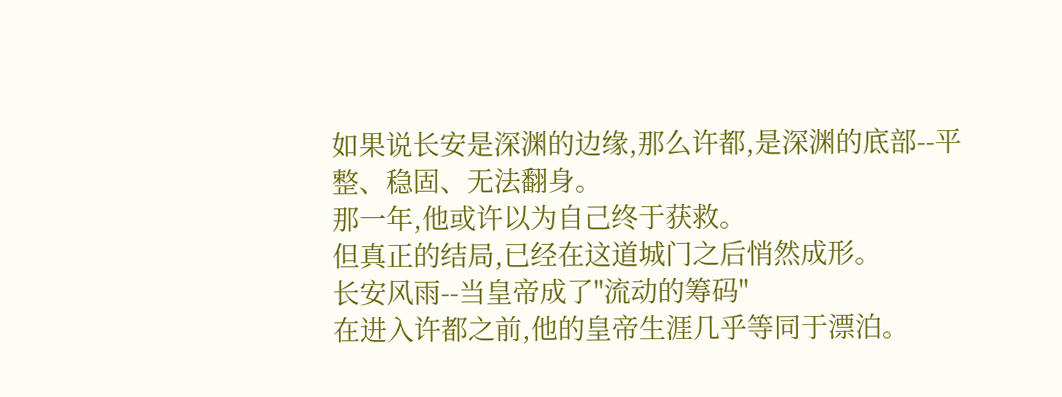如果说长安是深渊的边缘,那么许都,是深渊的底部--平整、稳固、无法翻身。
那一年,他或许以为自己终于获救。
但真正的结局,已经在这道城门之后悄然成形。
长安风雨--当皇帝成了"流动的筹码"
在进入许都之前,他的皇帝生涯几乎等同于漂泊。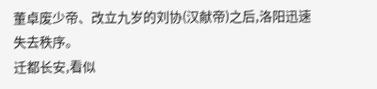董卓废少帝、改立九岁的刘协(汉献帝)之后,洛阳迅速失去秩序。
迁都长安,看似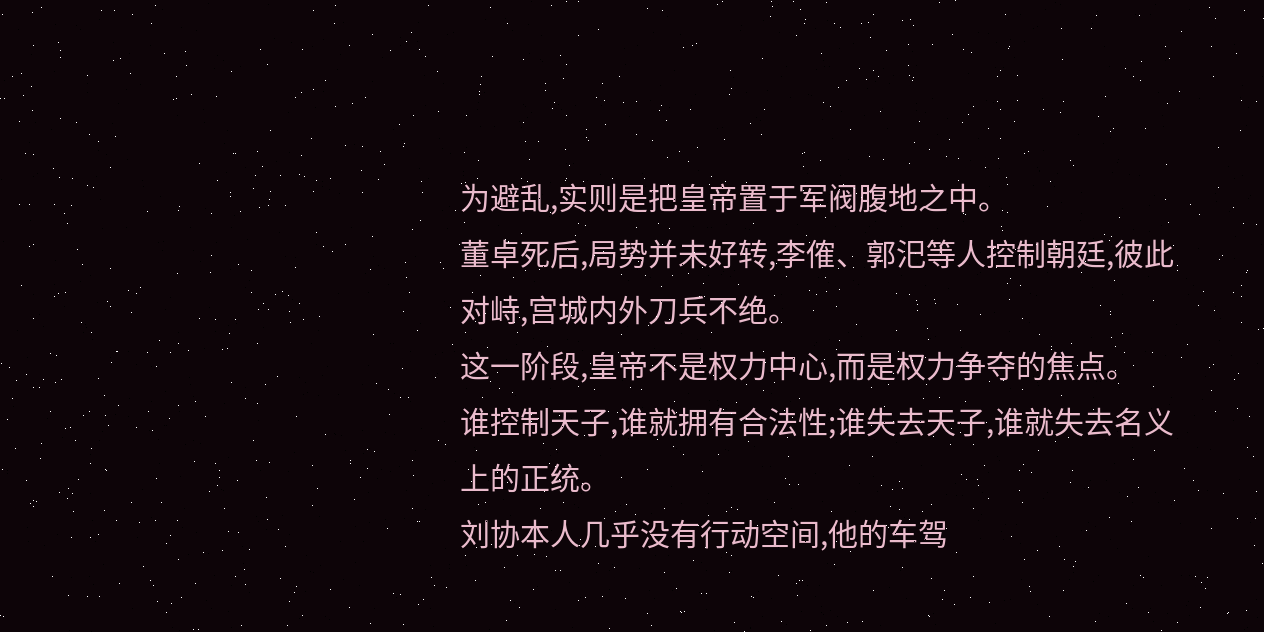为避乱,实则是把皇帝置于军阀腹地之中。
董卓死后,局势并未好转,李傕、郭汜等人控制朝廷,彼此对峙,宫城内外刀兵不绝。
这一阶段,皇帝不是权力中心,而是权力争夺的焦点。
谁控制天子,谁就拥有合法性;谁失去天子,谁就失去名义上的正统。
刘协本人几乎没有行动空间,他的车驾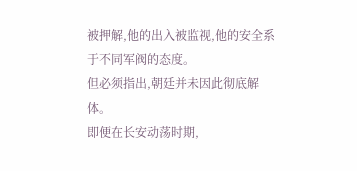被押解,他的出入被监视,他的安全系于不同军阀的态度。
但必须指出,朝廷并未因此彻底解体。
即便在长安动荡时期,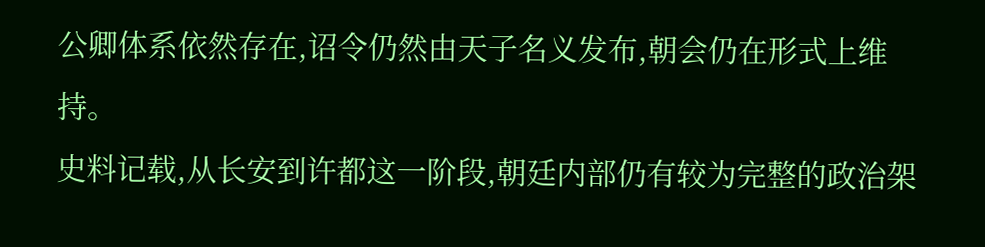公卿体系依然存在,诏令仍然由天子名义发布,朝会仍在形式上维持。
史料记载,从长安到许都这一阶段,朝廷内部仍有较为完整的政治架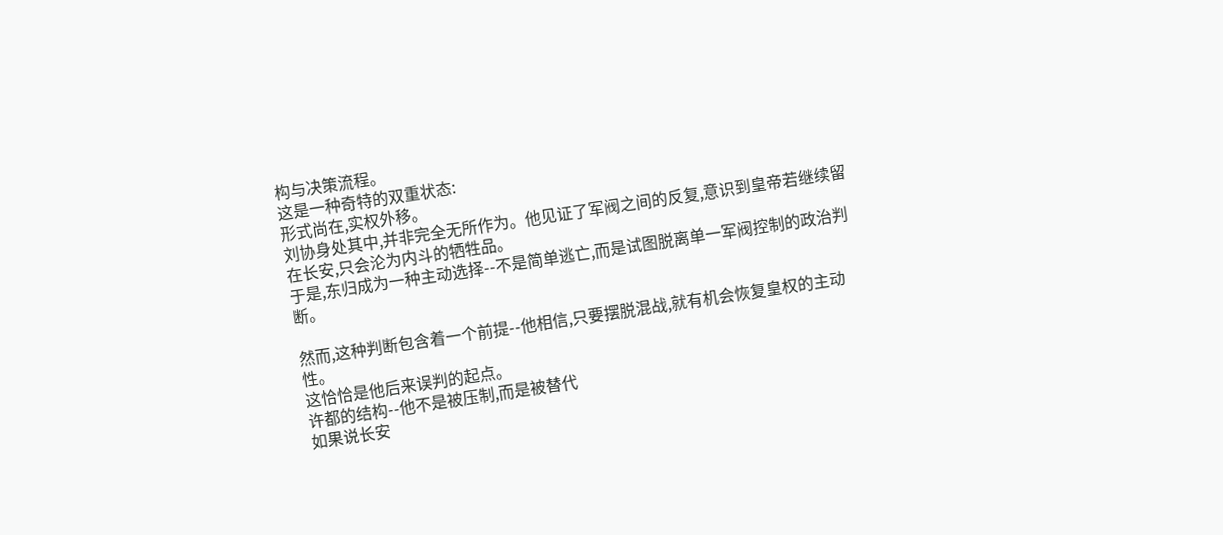构与决策流程。
这是一种奇特的双重状态:
形式尚在,实权外移。
刘协身处其中,并非完全无所作为。他见证了军阀之间的反复,意识到皇帝若继续留在长安,只会沦为内斗的牺牲品。
于是,东归成为一种主动选择--不是简单逃亡,而是试图脱离单一军阀控制的政治判断。

然而,这种判断包含着一个前提--他相信,只要摆脱混战,就有机会恢复皇权的主动性。
这恰恰是他后来误判的起点。
许都的结构--他不是被压制,而是被替代
如果说长安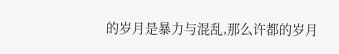的岁月是暴力与混乱,那么许都的岁月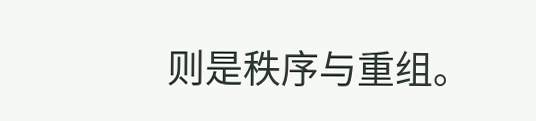则是秩序与重组。